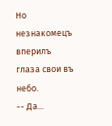Но незнакомецъ вперилъ глаза свои въ небо.
-- Да...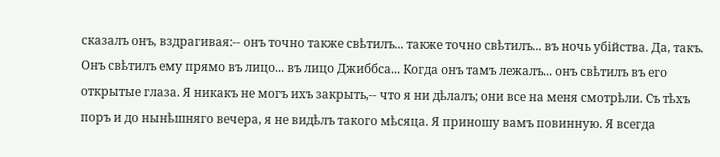сказалъ онъ, вздрагивая:-- онъ точно также свѣтилъ... также точно свѣтилъ... въ ночь убійства. Да, такъ. Онъ свѣтилъ ему прямо въ лицо... въ лицо Джиббса... Когда онъ тамъ лежалъ... онъ свѣтилъ въ его открытые глаза. Я никакъ не могъ ихъ закрыть,-- что я ни дѣлалъ; они все на меня смотрѣли. Съ тѣхъ поръ и до нынѣшняго вечера, я не видѣлъ такого мѣсяца. Я приношу вамъ повинную. Я всегда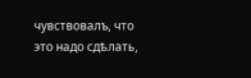чувствовалъ, что это надо сдѣлать,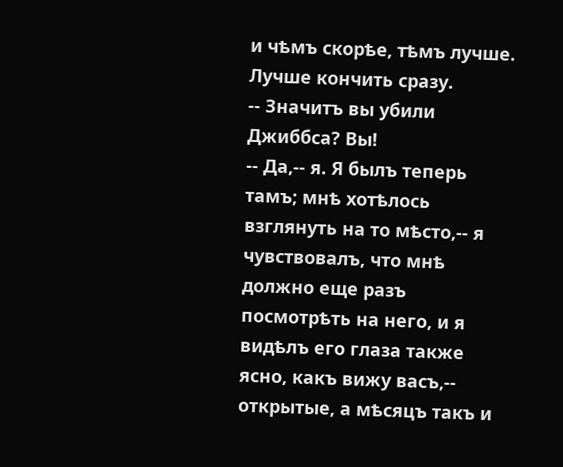и чѣмъ скорѣе, тѣмъ лучше. Лучше кончить сразу.
-- Значитъ вы убили Джиббса? Вы!
-- Да,-- я. Я былъ теперь тамъ; мнѣ хотѣлось взглянуть на то мѣсто,-- я чувствовалъ, что мнѣ должно еще разъ посмотрѣть на него, и я видѣлъ его глаза также ясно, какъ вижу васъ,-- открытые, а мѣсяцъ такъ и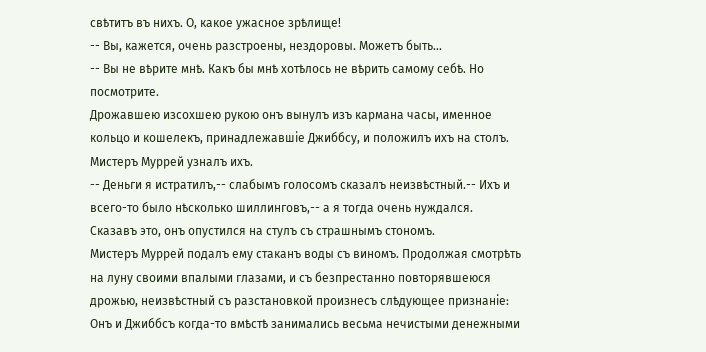свѣтитъ въ нихъ. О, какое ужасное зрѣлище!
-- Вы, кажется, очень разстроены, нездоровы. Можетъ быть...
-- Вы не вѣрите мнѣ. Какъ бы мнѣ хотѣлось не вѣрить самому себѣ. Но посмотрите.
Дрожавшею изсохшею рукою онъ вынулъ изъ кармана часы, именное кольцо и кошелекъ, принадлежавшіе Джиббсу, и положилъ ихъ на столъ. Мистеръ Муррей узналъ ихъ.
-- Деньги я истратилъ,-- слабымъ голосомъ сказалъ неизвѣстный.-- Ихъ и всего-то было нѣсколько шиллинговъ,-- а я тогда очень нуждался. Сказавъ это, онъ опустился на стулъ съ страшнымъ стономъ.
Мистеръ Муррей подалъ ему стаканъ воды съ виномъ. Продолжая смотрѣть на луну своими впалыми глазами, и съ безпрестанно повторявшеюся дрожью, неизвѣстный съ разстановкой произнесъ слѣдующее признаніе:
Онъ и Джиббсъ когда-то вмѣстѣ занимались весьма нечистыми денежными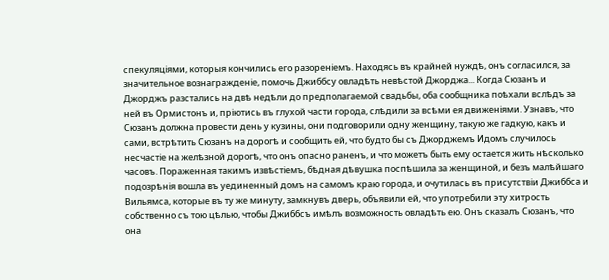спекуляціями, которыя кончились его разореніемъ. Находясь въ крайней нуждѣ, онъ согласился, за значительное вознагражденіе, помочь Джиббсу овладѣть невѣстой Джорджа... Когда Сюзанъ и Джорджъ разстались на двѣ недѣли до предполагаемой свадьбы, оба сообщника поѣхали вслѣдъ за ней въ Ормистонъ и, пріютись въ глухой части города, слѣдили за всѣми ея движеніями. Узнавъ, что Сюзанъ должна провести день у кузины, они подговорили одну женщину, такую же гадкую, какъ и сами, встрѣтить Сюзанъ на дорогѣ и сообщить ей, что будто бы съ Джорджемъ Идомъ случилось несчастіе на желѣзной дорогѣ, что онъ опасно раненъ, и что можетъ быть ему остается жить нѣсколько часовъ. Пораженная такимъ извѣстіемъ, бѣдная дѣвушка поспѣшила за женщиной, и безъ малѣйшаго подозрѣнія вошла въ уединенный домъ на самомъ краю города, и очутилась въ присутствіи Джиббса и Вильямса, которые въ ту же минуту, замкнувъ дверь, объявили ей, что употребили эту хитрость собственно съ тою цѣлью, чтобы Джиббсъ имѣлъ возможность овладѣть ею. Онъ сказалъ Сюзанъ, что она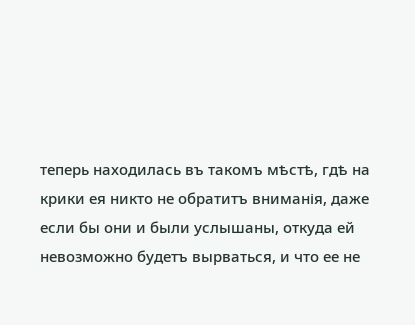теперь находилась въ такомъ мѣстѣ, гдѣ на крики ея никто не обратитъ вниманія, даже если бы они и были услышаны, откуда ей невозможно будетъ вырваться, и что ее не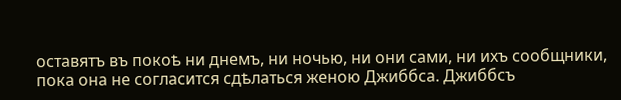оставятъ въ покоѣ ни днемъ, ни ночью, ни они сами, ни ихъ сообщники, пока она не согласится сдѣлаться женою Джиббса. Джиббсъ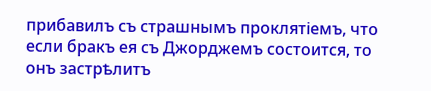прибавилъ съ страшнымъ проклятіемъ, что если бракъ ея съ Джорджемъ состоится, то онъ застрѣлитъ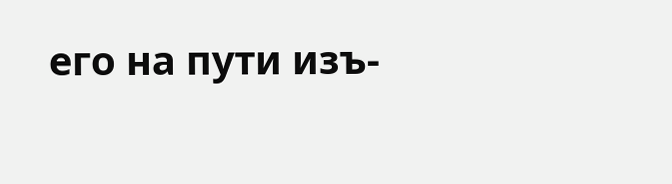его на пути изъ-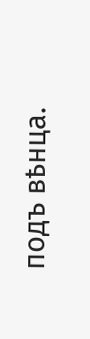подъ вѣнца.